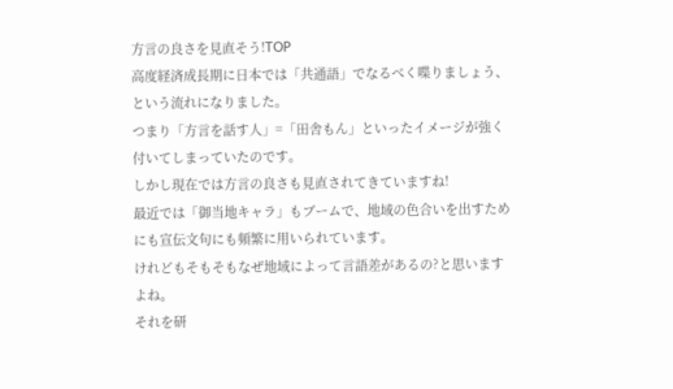方言の良さを見直そう!TOP
高度経済成長期に日本では「共通語」でなるべく喋りましょう、という流れになりました。
つまり「方言を話す人」=「田舎もん」といったイメージが強く付いてしまっていたのです。
しかし現在では方言の良さも見直されてきていますね!
最近では「御当地キャラ」もブームで、地域の色合いを出すためにも宣伝文句にも頻繁に用いられています。
けれどもそもそもなぜ地域によって言語差があるの?と思いますよね。
それを研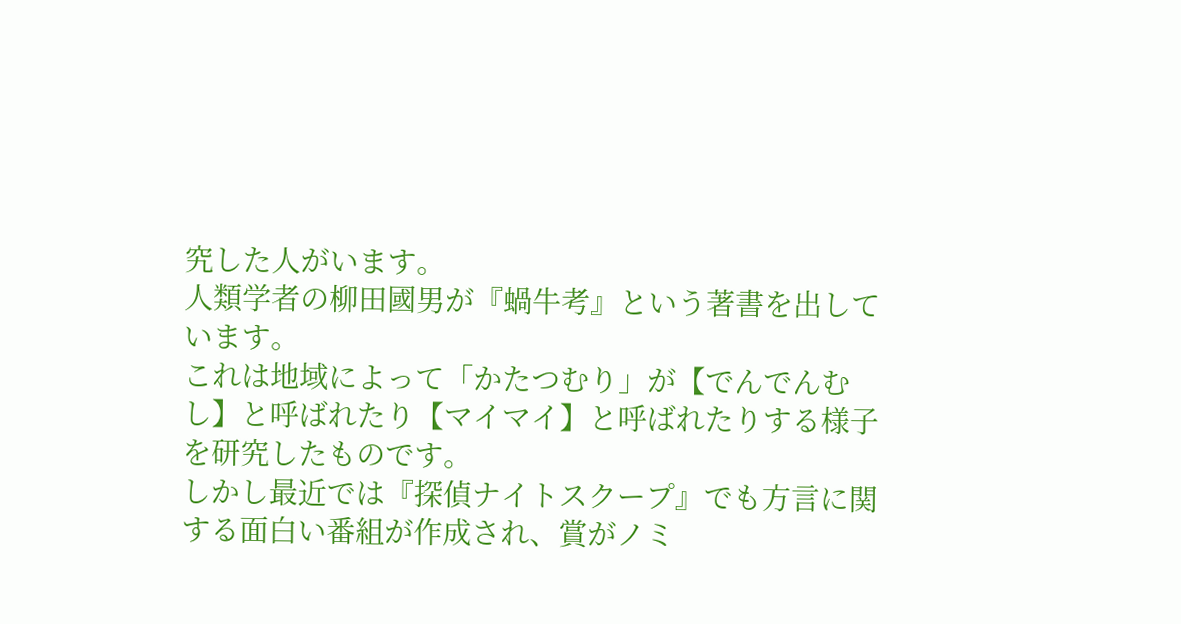究した人がいます。
人類学者の柳田國男が『蝸牛考』という著書を出しています。
これは地域によって「かたつむり」が【でんでんむし】と呼ばれたり【マイマイ】と呼ばれたりする様子を研究したものです。
しかし最近では『探偵ナイトスクープ』でも方言に関する面白い番組が作成され、賞がノミ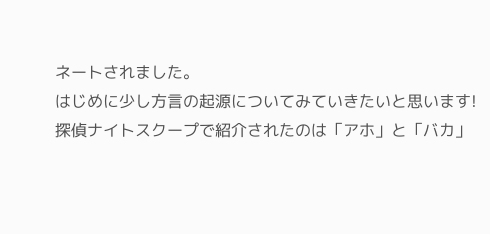ネートされました。
はじめに少し方言の起源についてみていきたいと思います!
探偵ナイトスクープで紹介されたのは「アホ」と「バカ」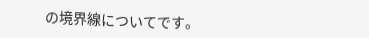の境界線についてです。